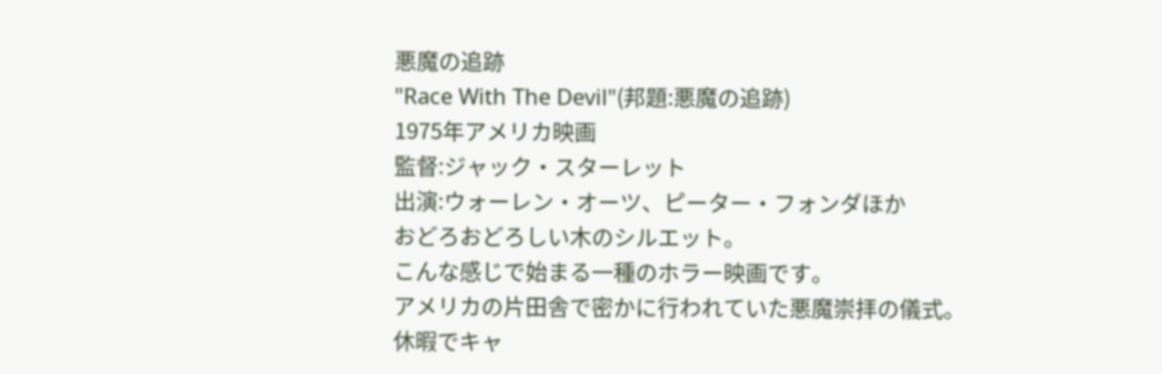悪魔の追跡
"Race With The Devil"(邦題:悪魔の追跡)
1975年アメリカ映画
監督:ジャック・スターレット
出演:ウォーレン・オーツ、ピーター・フォンダほか
おどろおどろしい木のシルエット。
こんな感じで始まる一種のホラー映画です。
アメリカの片田舎で密かに行われていた悪魔崇拝の儀式。
休暇でキャ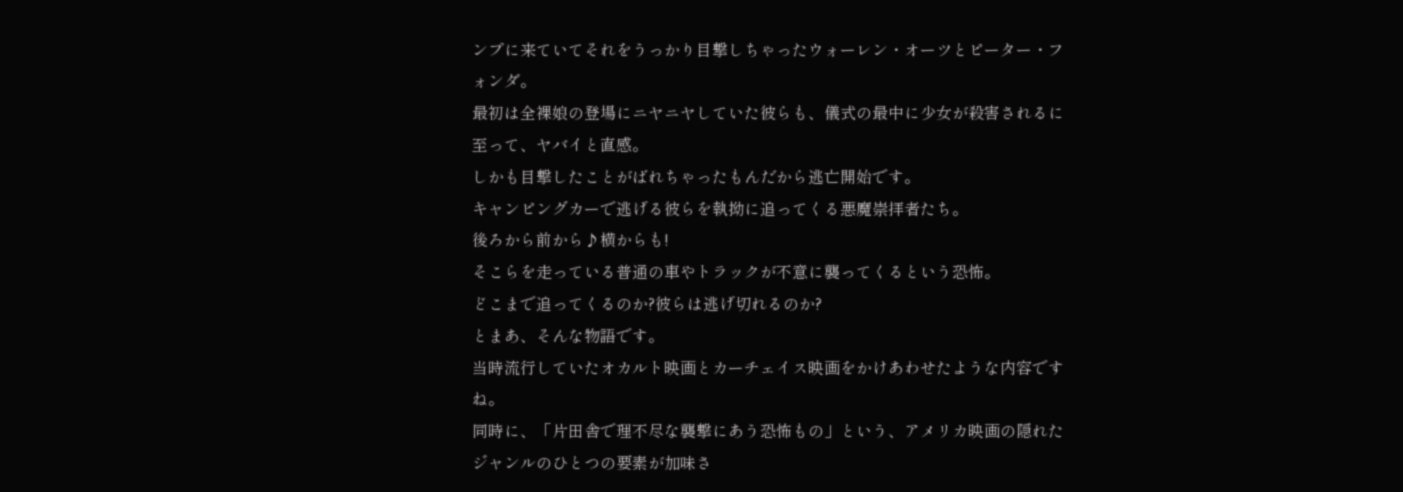ンプに来ていてそれをうっかり目撃しちゃったウォーレン・オーツとピーター・フォンダ。
最初は全裸娘の登場にニヤニヤしていた彼らも、儀式の最中に少女が殺害されるに至って、ヤバイと直感。
しかも目撃したことがばれちゃったもんだから逃亡開始です。
キャンピングカーで逃げる彼らを執拗に追ってくる悪魔崇拝者たち。
後ろから前から♪横からも!
そこらを走っている普通の車やトラックが不意に襲ってくるという恐怖。
どこまで追ってくるのか?彼らは逃げ切れるのか?
とまあ、そんな物語です。
当時流行していたオカルト映画とカーチェイス映画をかけあわせたような内容ですね。
同時に、「片田舎で理不尽な襲撃にあう恐怖もの」という、アメリカ映画の隠れたジャンルのひとつの要素が加味さ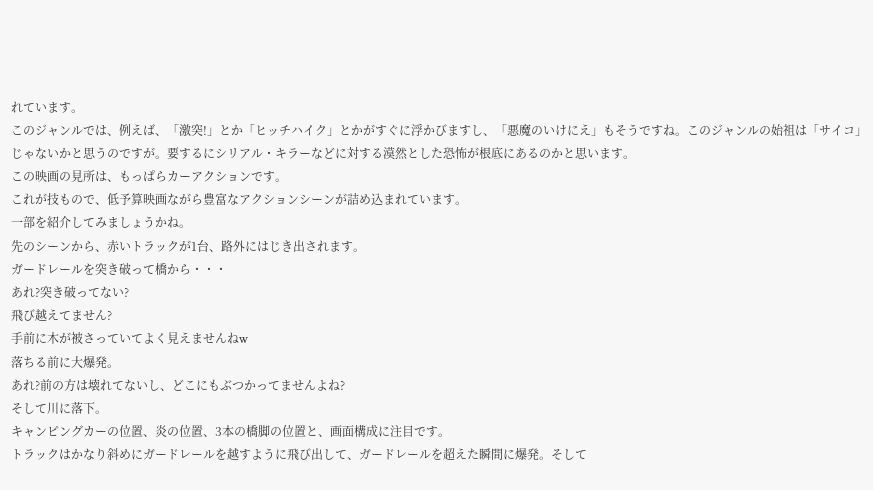れています。
このジャンルでは、例えば、「激突!」とか「ヒッチハイク」とかがすぐに浮かびますし、「悪魔のいけにえ」もそうですね。このジャンルの始祖は「サイコ」じゃないかと思うのですが。要するにシリアル・キラーなどに対する漠然とした恐怖が根底にあるのかと思います。
この映画の見所は、もっぱらカーアクションです。
これが技もので、低予算映画ながら豊富なアクションシーンが詰め込まれています。
一部を紹介してみましょうかね。
先のシーンから、赤いトラックが1台、路外にはじき出されます。
ガードレールを突き破って橋から・・・
あれ?突き破ってない?
飛び越えてません?
手前に木が被さっていてよく見えませんねw
落ちる前に大爆発。
あれ?前の方は壊れてないし、どこにもぶつかってませんよね?
そして川に落下。
キャンピングカーの位置、炎の位置、3本の橋脚の位置と、画面構成に注目です。
トラックはかなり斜めにガードレールを越すように飛び出して、ガードレールを超えた瞬間に爆発。そして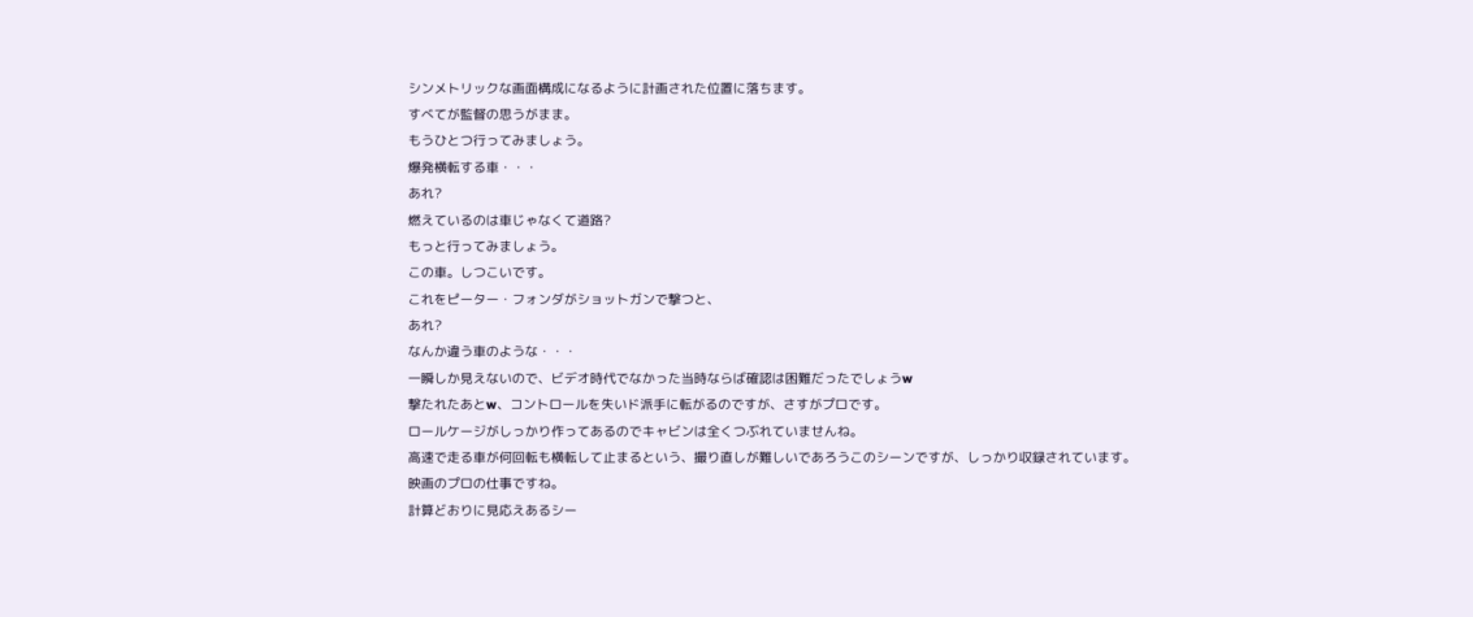シンメトリックな画面構成になるように計画された位置に落ちます。
すべてが監督の思うがまま。
もうひとつ行ってみましょう。
爆発横転する車・・・
あれ?
燃えているのは車じゃなくて道路?
もっと行ってみましょう。
この車。しつこいです。
これをピーター・フォンダがショットガンで撃つと、
あれ?
なんか違う車のような・・・
一瞬しか見えないので、ビデオ時代でなかった当時ならば確認は困難だったでしょうw
撃たれたあとw、コントロールを失いド派手に転がるのですが、さすがプロです。
ロールケージがしっかり作ってあるのでキャビンは全くつぶれていませんね。
高速で走る車が何回転も横転して止まるという、撮り直しが難しいであろうこのシーンですが、しっかり収録されています。
映画のプロの仕事ですね。
計算どおりに見応えあるシー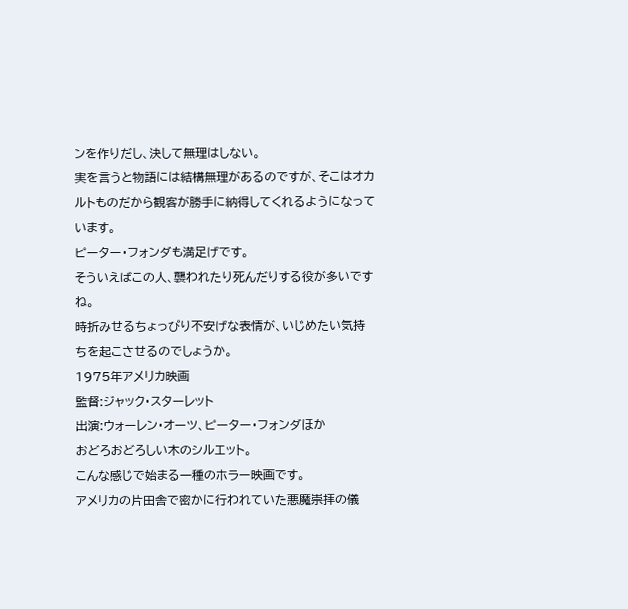ンを作りだし、決して無理はしない。
実を言うと物語には結構無理があるのですが、そこはオカルトものだから観客が勝手に納得してくれるようになっています。
ピーター・フォンダも満足げです。
そういえばこの人、襲われたり死んだりする役が多いですね。
時折みせるちょっぴり不安げな表情が、いじめたい気持ちを起こさせるのでしょうか。
1975年アメリカ映画
監督:ジャック・スターレット
出演:ウォーレン・オーツ、ピーター・フォンダほか
おどろおどろしい木のシルエット。
こんな感じで始まる一種のホラー映画です。
アメリカの片田舎で密かに行われていた悪魔崇拝の儀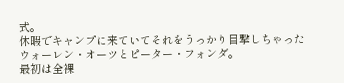式。
休暇でキャンプに来ていてそれをうっかり目撃しちゃったウォーレン・オーツとピーター・フォンダ。
最初は全裸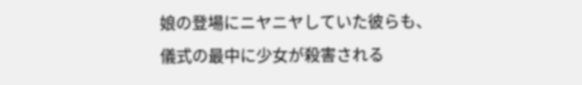娘の登場にニヤニヤしていた彼らも、儀式の最中に少女が殺害される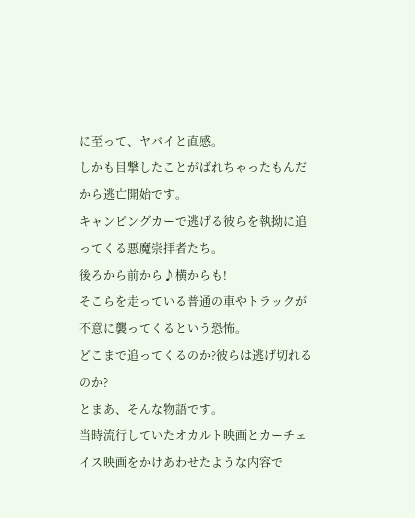に至って、ヤバイと直感。
しかも目撃したことがばれちゃったもんだから逃亡開始です。
キャンピングカーで逃げる彼らを執拗に追ってくる悪魔崇拝者たち。
後ろから前から♪横からも!
そこらを走っている普通の車やトラックが不意に襲ってくるという恐怖。
どこまで追ってくるのか?彼らは逃げ切れるのか?
とまあ、そんな物語です。
当時流行していたオカルト映画とカーチェイス映画をかけあわせたような内容で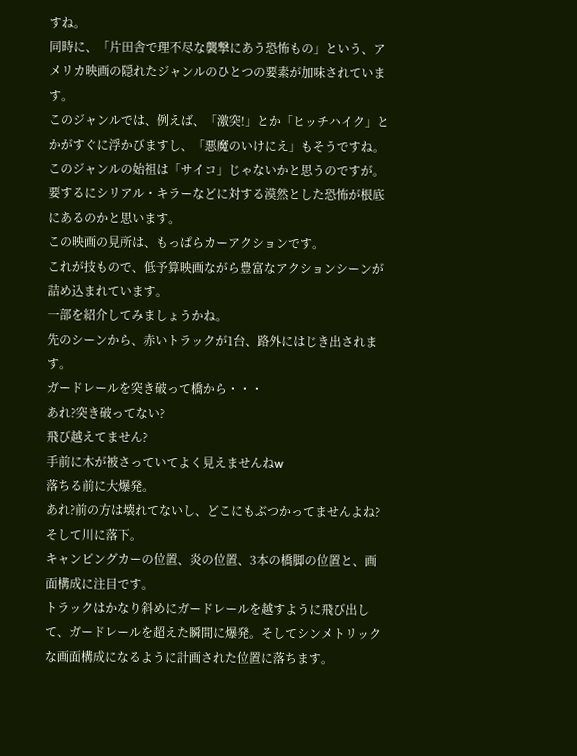すね。
同時に、「片田舎で理不尽な襲撃にあう恐怖もの」という、アメリカ映画の隠れたジャンルのひとつの要素が加味されています。
このジャンルでは、例えば、「激突!」とか「ヒッチハイク」とかがすぐに浮かびますし、「悪魔のいけにえ」もそうですね。このジャンルの始祖は「サイコ」じゃないかと思うのですが。要するにシリアル・キラーなどに対する漠然とした恐怖が根底にあるのかと思います。
この映画の見所は、もっぱらカーアクションです。
これが技もので、低予算映画ながら豊富なアクションシーンが詰め込まれています。
一部を紹介してみましょうかね。
先のシーンから、赤いトラックが1台、路外にはじき出されます。
ガードレールを突き破って橋から・・・
あれ?突き破ってない?
飛び越えてません?
手前に木が被さっていてよく見えませんねw
落ちる前に大爆発。
あれ?前の方は壊れてないし、どこにもぶつかってませんよね?
そして川に落下。
キャンピングカーの位置、炎の位置、3本の橋脚の位置と、画面構成に注目です。
トラックはかなり斜めにガードレールを越すように飛び出して、ガードレールを超えた瞬間に爆発。そしてシンメトリックな画面構成になるように計画された位置に落ちます。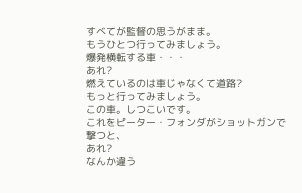すべてが監督の思うがまま。
もうひとつ行ってみましょう。
爆発横転する車・・・
あれ?
燃えているのは車じゃなくて道路?
もっと行ってみましょう。
この車。しつこいです。
これをピーター・フォンダがショットガンで撃つと、
あれ?
なんか違う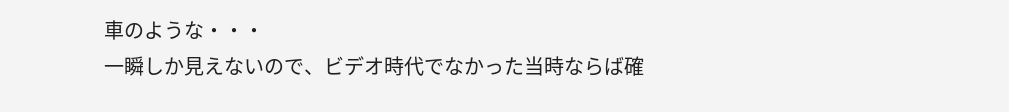車のような・・・
一瞬しか見えないので、ビデオ時代でなかった当時ならば確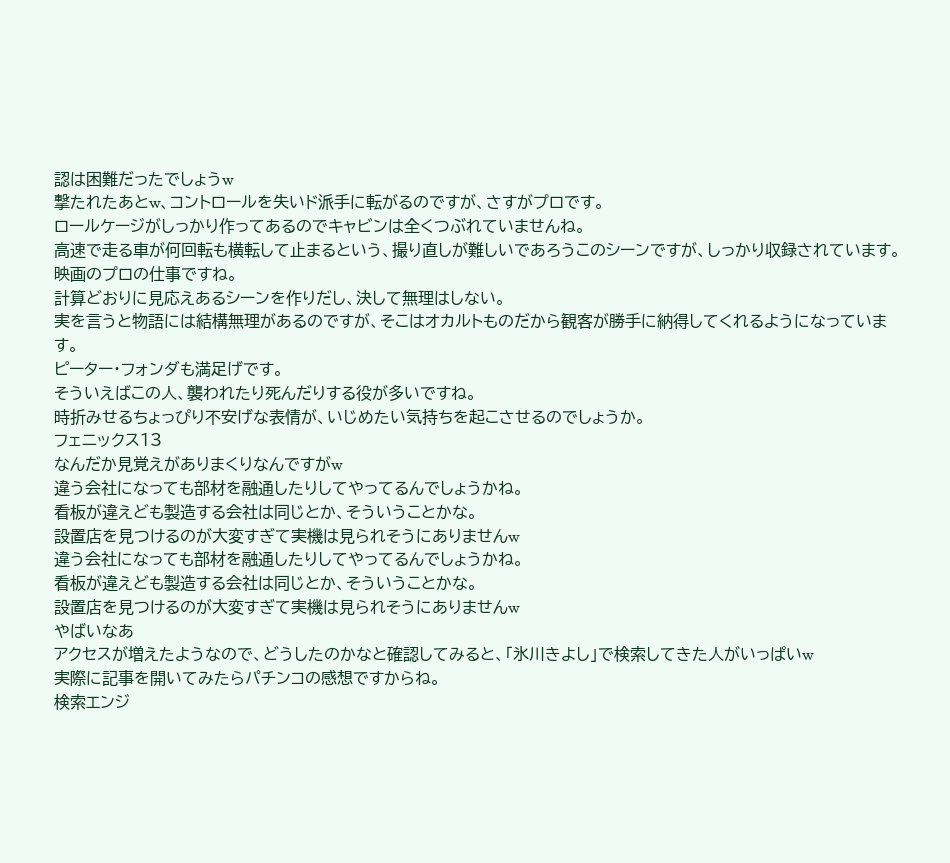認は困難だったでしょうw
撃たれたあとw、コントロールを失いド派手に転がるのですが、さすがプロです。
ロールケージがしっかり作ってあるのでキャビンは全くつぶれていませんね。
高速で走る車が何回転も横転して止まるという、撮り直しが難しいであろうこのシーンですが、しっかり収録されています。
映画のプロの仕事ですね。
計算どおりに見応えあるシーンを作りだし、決して無理はしない。
実を言うと物語には結構無理があるのですが、そこはオカルトものだから観客が勝手に納得してくれるようになっています。
ピーター・フォンダも満足げです。
そういえばこの人、襲われたり死んだりする役が多いですね。
時折みせるちょっぴり不安げな表情が、いじめたい気持ちを起こさせるのでしょうか。
フェニックス13
なんだか見覚えがありまくりなんですがw
違う会社になっても部材を融通したりしてやってるんでしょうかね。
看板が違えども製造する会社は同じとか、そういうことかな。
設置店を見つけるのが大変すぎて実機は見られそうにありませんw
違う会社になっても部材を融通したりしてやってるんでしょうかね。
看板が違えども製造する会社は同じとか、そういうことかな。
設置店を見つけるのが大変すぎて実機は見られそうにありませんw
やばいなあ
アクセスが増えたようなので、どうしたのかなと確認してみると、「氷川きよし」で検索してきた人がいっぱいw
実際に記事を開いてみたらパチンコの感想ですからね。
検索エンジ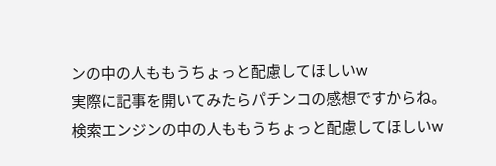ンの中の人ももうちょっと配慮してほしいw
実際に記事を開いてみたらパチンコの感想ですからね。
検索エンジンの中の人ももうちょっと配慮してほしいw